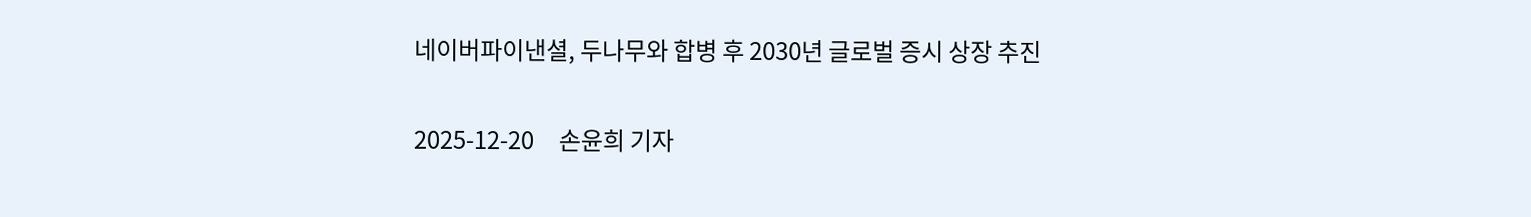네이버파이낸셜, 두나무와 합병 후 2030년 글로벌 증시 상장 추진

2025-12-20     손윤희 기자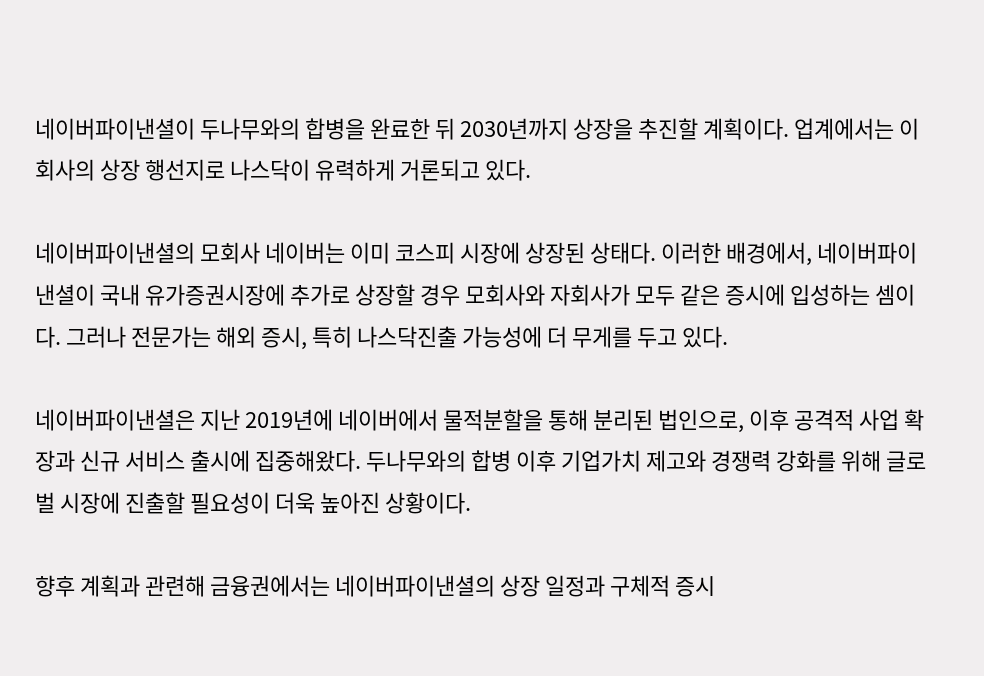네이버파이낸셜이 두나무와의 합병을 완료한 뒤 2030년까지 상장을 추진할 계획이다. 업계에서는 이 회사의 상장 행선지로 나스닥이 유력하게 거론되고 있다.

네이버파이낸셜의 모회사 네이버는 이미 코스피 시장에 상장된 상태다. 이러한 배경에서, 네이버파이낸셜이 국내 유가증권시장에 추가로 상장할 경우 모회사와 자회사가 모두 같은 증시에 입성하는 셈이다. 그러나 전문가는 해외 증시, 특히 나스닥진출 가능성에 더 무게를 두고 있다.

네이버파이낸셜은 지난 2019년에 네이버에서 물적분할을 통해 분리된 법인으로, 이후 공격적 사업 확장과 신규 서비스 출시에 집중해왔다. 두나무와의 합병 이후 기업가치 제고와 경쟁력 강화를 위해 글로벌 시장에 진출할 필요성이 더욱 높아진 상황이다.

향후 계획과 관련해 금융권에서는 네이버파이낸셜의 상장 일정과 구체적 증시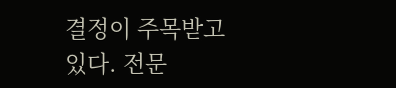결정이 주목받고 있다. 전문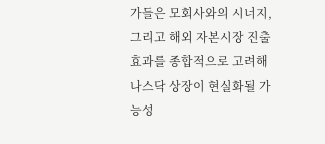가들은 모회사와의 시너지, 그리고 해외 자본시장 진출 효과를 종합적으로 고려해 나스닥 상장이 현실화될 가능성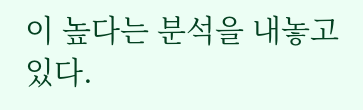이 높다는 분석을 내놓고 있다.